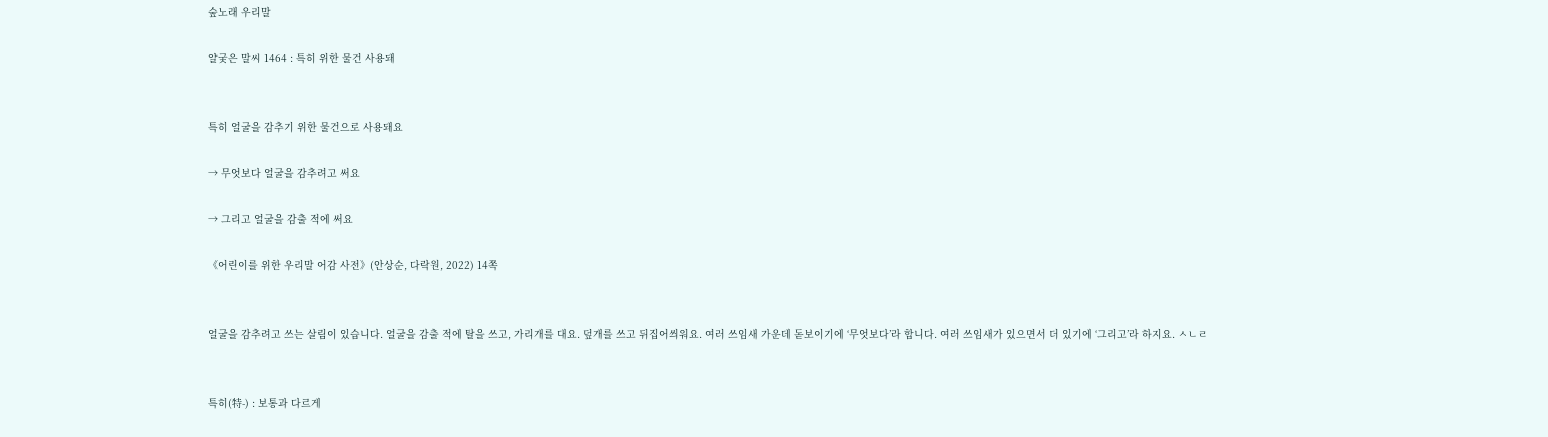숲노래 우리말

얄궂은 말씨 1464 : 특히 위한 물건 사용돼


특히 얼굴을 감추기 위한 물건으로 사용돼요

→ 무엇보다 얼굴을 감추려고 써요

→ 그리고 얼굴을 감출 적에 써요

《어린이를 위한 우리말 어감 사전》(안상순, 다락원, 2022) 14쪽


얼굴을 감추려고 쓰는 살림이 있습니다. 얼굴을 감출 적에 탈을 쓰고, 가리개를 대요. 덮개를 쓰고 뒤집어씌워요. 여러 쓰임새 가운데 돋보이기에 ‘무엇보다’라 합니다. 여러 쓰임새가 있으면서 더 있기에 ‘그리고’라 하지요. ㅅㄴㄹ


특히(特-) : 보통과 다르게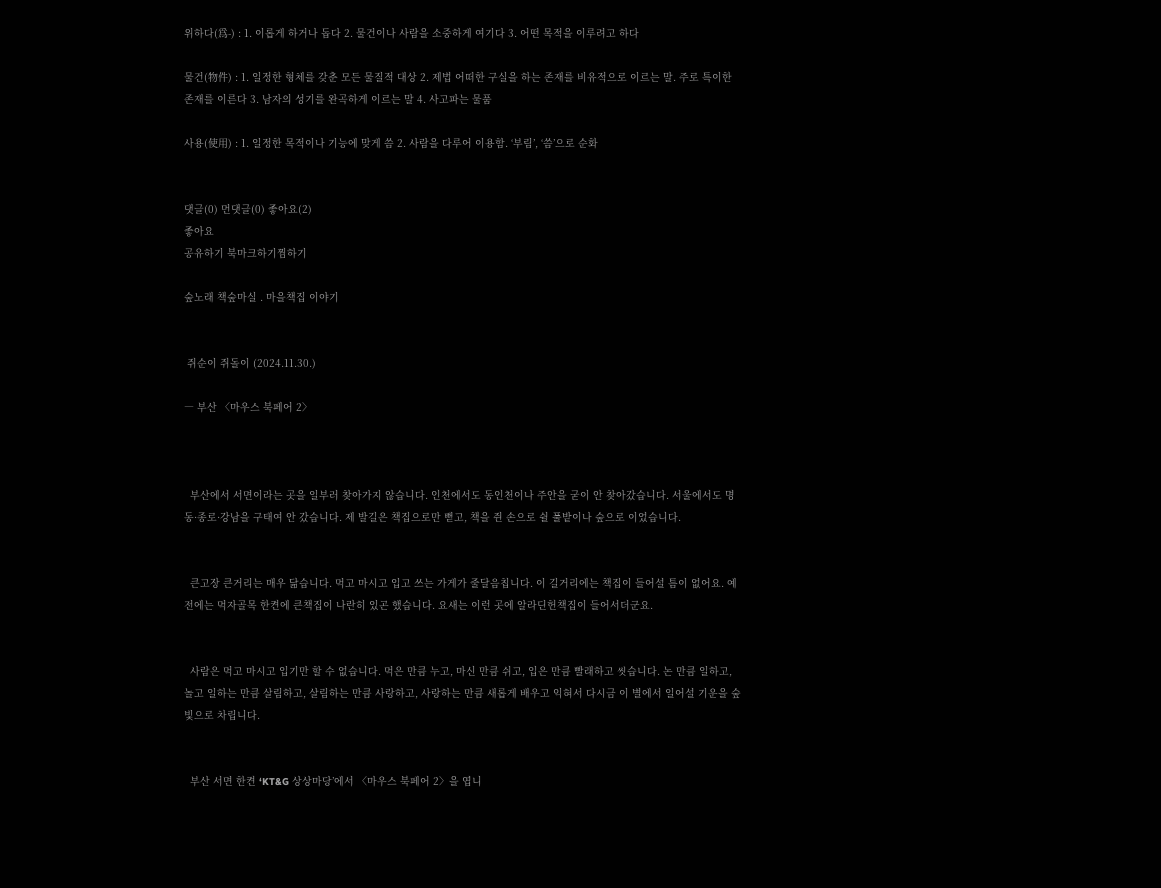위하다(爲-) : 1. 이롭게 하거나 돕다 2. 물건이나 사람을 소중하게 여기다 3. 어떤 목적을 이루려고 하다

물건(物件) : 1. 일정한 형체를 갖춘 모든 물질적 대상 2. 제법 어떠한 구실을 하는 존재를 비유적으로 이르는 말. 주로 특이한 존재를 이른다 3. 남자의 성기를 완곡하게 이르는 말 4. 사고파는 물품

사용(使用) : 1. 일정한 목적이나 기능에 맞게 씀 2. 사람을 다루어 이용함. ‘부림’, ‘씀’으로 순화


댓글(0) 먼댓글(0) 좋아요(2)
좋아요
공유하기 북마크하기찜하기

숲노래 책숲마실 . 마을책집 이야기


 쥐순이 쥐돌이 (2024.11.30.)

― 부산 〈마우스 북페어 2〉



  부산에서 서면이라는 곳을 일부러 찾아가지 않습니다. 인천에서도 동인천이나 주안을 굳이 안 찾아갔습니다. 서울에서도 명동·종로·강남을 구태여 안 갔습니다. 제 발길은 책집으로만 뻗고, 책을 쥔 손으로 쉴 풀밭이나 숲으로 이었습니다.


  큰고장 큰거리는 매우 닮습니다. 먹고 마시고 입고 쓰는 가게가 줄달음칩니다. 이 길거리에는 책집이 들어설 틈이 없어요. 예전에는 먹자골목 한켠에 큰책집이 나란히 있곤 했습니다. 요새는 이런 곳에 알라딘헌책집이 들어서더군요.


  사람은 먹고 마시고 입기만 할 수 없습니다. 먹은 만큼 누고, 마신 만큼 쉬고, 입은 만큼 빨래하고 씻습니다. 논 만큼 일하고, 놀고 일하는 만큼 살림하고, 살림하는 만큼 사랑하고, 사랑하는 만큼 새롭게 배우고 익혀서 다시금 이 별에서 일어설 기운을 숲빛으로 차립니다.


  부산 서면 한켠 ‘KT&G 상상마당’에서 〈마우스 북페어 2〉을 엽니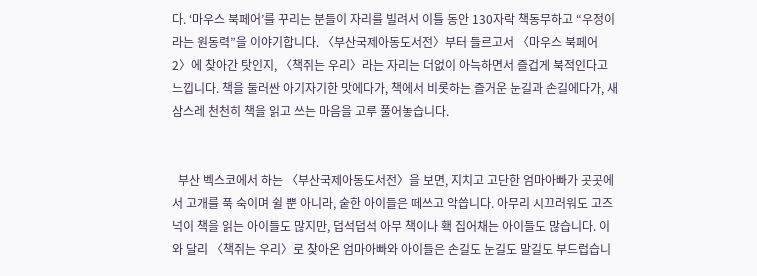다. ‘마우스 북페어’를 꾸리는 분들이 자리를 빌려서 이틀 동안 130자락 책동무하고 “우정이라는 원동력”을 이야기합니다. 〈부산국제아동도서전〉부터 들르고서 〈마우스 북페어 2〉에 찾아간 탓인지, 〈책쥐는 우리〉라는 자리는 더없이 아늑하면서 즐겁게 북적인다고 느낍니다. 책을 둘러싼 아기자기한 맛에다가, 책에서 비롯하는 즐거운 눈길과 손길에다가, 새삼스레 천천히 책을 읽고 쓰는 마음을 고루 풀어놓습니다.


  부산 벡스코에서 하는 〈부산국제아동도서전〉을 보면, 지치고 고단한 엄마아빠가 곳곳에서 고개를 푹 숙이며 쉴 뿐 아니라, 숱한 아이들은 떼쓰고 악씁니다. 아무리 시끄러워도 고즈넉이 책을 읽는 아이들도 많지만, 덥석덥석 아무 책이나 홱 집어채는 아이들도 많습니다. 이와 달리 〈책쥐는 우리〉로 찾아온 엄마아빠와 아이들은 손길도 눈길도 말길도 부드럽습니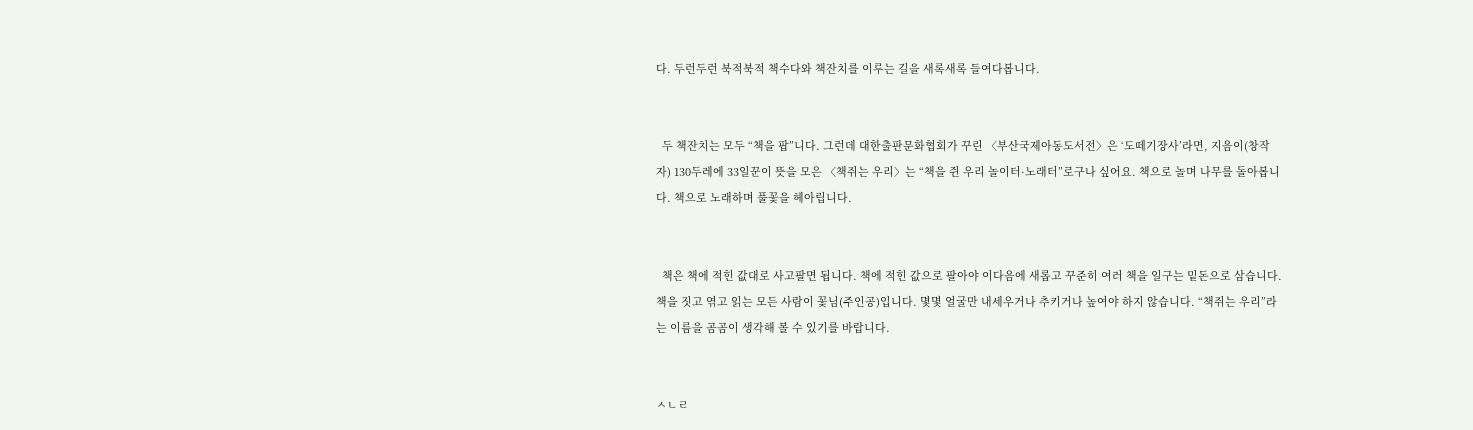다. 두런두런 북적북적 책수다와 책잔치를 이루는 길을 새록새록 들여다봅니다.


  두 책잔치는 모두 “책을 팝”니다. 그런데 대한출판문화협회가 꾸린 〈부산국제아동도서전〉은 ‘도떼기장사’라면, 지음이(창작자) 130두레에 33일꾼이 뜻을 모은 〈책쥐는 우리〉는 “책을 쥔 우리 놀이터·노래터”로구나 싶어요. 책으로 놀며 나무를 돌아봅니다. 책으로 노래하며 풀꽃을 헤아립니다.


  책은 책에 적힌 값대로 사고팔면 됩니다. 책에 적힌 값으로 팔아야 이다음에 새롭고 꾸준히 여러 책을 일구는 밑돈으로 삼습니다. 책을 짓고 엮고 읽는 모든 사람이 꽃님(주인공)입니다. 몇몇 얼굴만 내세우거나 추키거나 높여야 하지 않습니다. “책쥐는 우리”라는 이름을 곰곰이 생각해 볼 수 있기를 바랍니다.


ㅅㄴㄹ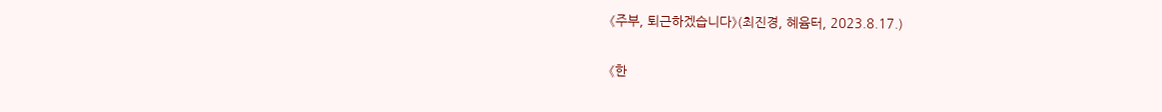《주부, 퇴근하겠습니다》(최진경, 혜윰터, 2023.8.17.)

《한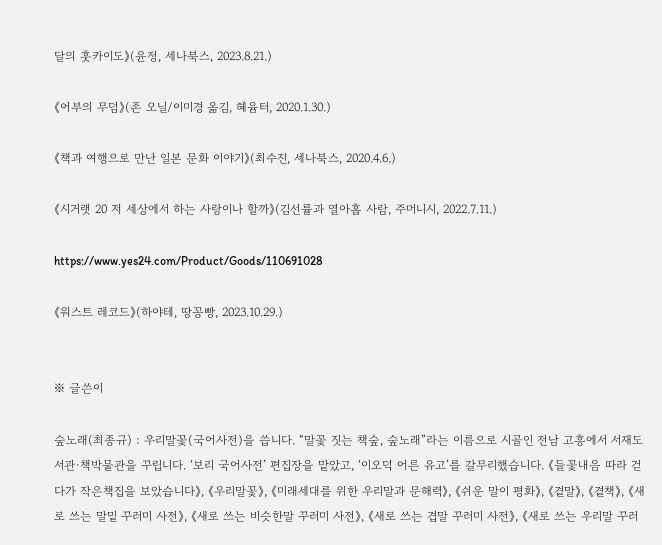달의 훗카이도》(윤정, 세나북스, 2023.8.21.)

《어부의 무덤》(존 오닐/이미경 옮김, 혜윰터, 2020.1.30.)

《책과 여행으로 만난 일본 문화 이야기》(최수진, 세나북스, 2020.4.6.)

《시거랫 20 저 세상에서 하는 사랑이나 할까》(김선률과 열아홉 사람, 주머니시, 2022.7.11.)

https://www.yes24.com/Product/Goods/110691028

《워스트 레코드》(하야테, 땅꽁빵, 2023.10.29.)


※ 글쓴이

숲노래(최종규) : 우리말꽃(국어사전)을 씁니다. “말꽃 짓는 책숲, 숲노래”라는 이름으로 시골인 전남 고흥에서 서재도서관·책박물관을 꾸립니다. ‘보리 국어사전’ 편집장을 맡았고, ‘이오덕 어른 유고’를 갈무리했습니다. 《들꽃내음 따라 걷다가 작은책집을 보았습니다》, 《우리말꽃》, 《미래세대를 위한 우리말과 문해력》, 《쉬운 말이 평화》, 《곁말》, 《곁책》, 《새로 쓰는 말밑 꾸러미 사전》, 《새로 쓰는 비슷한말 꾸러미 사전》, 《새로 쓰는 겹말 꾸러미 사전》, 《새로 쓰는 우리말 꾸러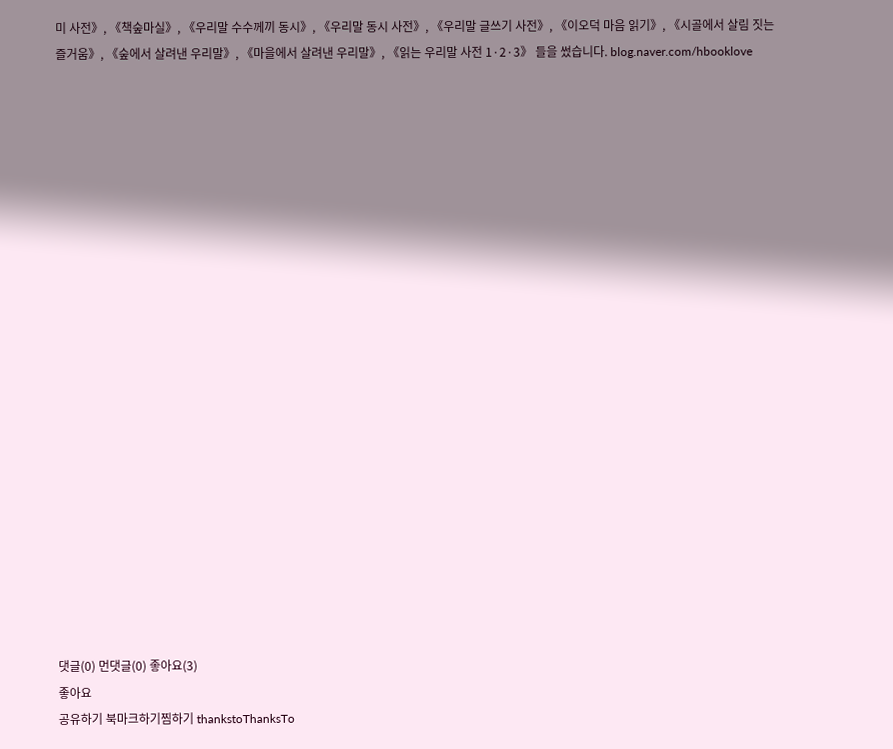미 사전》, 《책숲마실》, 《우리말 수수께끼 동시》, 《우리말 동시 사전》, 《우리말 글쓰기 사전》, 《이오덕 마음 읽기》, 《시골에서 살림 짓는 즐거움》, 《숲에서 살려낸 우리말》, 《마을에서 살려낸 우리말》, 《읽는 우리말 사전 1·2·3》 들을 썼습니다. blog.naver.com/hbooklove






















댓글(0) 먼댓글(0) 좋아요(3)
좋아요
공유하기 북마크하기찜하기 thankstoThanksTo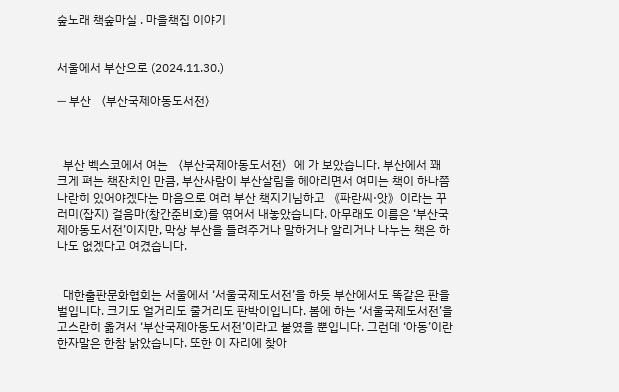숲노래 책숲마실 . 마을책집 이야기


서울에서 부산으로 (2024.11.30.)

― 부산 〈부산국제아동도서전〉



  부산 벡스코에서 여는 〈부산국제아동도서전〉에 가 보았습니다. 부산에서 꽤 크게 펴는 책잔치인 만큼, 부산사람이 부산살림을 헤아리면서 여미는 책이 하나쯤 나란히 있어야겠다는 마음으로 여러 부산 책지기님하고 《파란씨·앗》이라는 꾸러미(잡지) 걸음마(창간준비호)를 엮어서 내놓았습니다. 아무래도 이름은 ‘부산국제아동도서전’이지만, 막상 부산을 들려주거나 말하거나 알리거나 나누는 책은 하나도 없겠다고 여겼습니다.


  대한출판문화협회는 서울에서 ‘서울국제도서전’을 하듯 부산에서도 똑같은 판을 벌입니다. 크기도 얼거리도 줄거리도 판박이입니다. 봄에 하는 ‘서울국제도서전’을 고스란히 옮겨서 ‘부산국제아동도서전’이라고 붙였을 뿐입니다. 그런데 ‘아동’이란 한자말은 한참 낡았습니다. 또한 이 자리에 찾아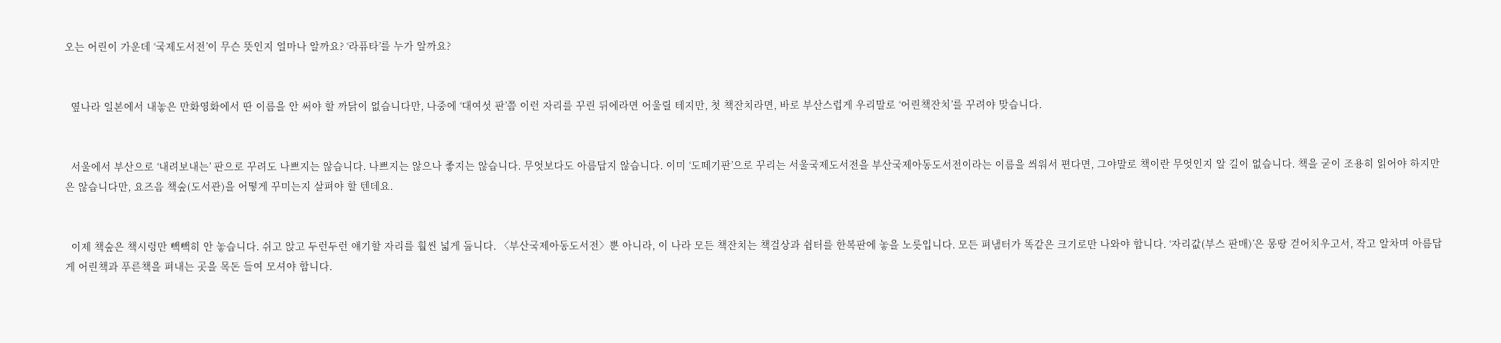오는 어린이 가운데 ‘국제도서전’이 무슨 뜻인지 얼마나 알까요? ‘라퓨타’를 누가 알까요?


  옆나라 일본에서 내놓은 만화영화에서 딴 이름을 안 써야 할 까닭이 없습니다만, 나중에 ‘대여섯 판’쯤 이런 자리를 꾸린 뒤에라면 어울릴 테지만, 첫 책잔치라면, 바로 부산스럽게 우리말로 ‘어린책잔치’를 꾸려야 맞습니다.


  서울에서 부산으로 ‘내려보내는’ 판으로 꾸려도 나쁘지는 않습니다. 나쁘지는 않으나 좋지는 않습니다. 무엇보다도 아름답지 않습니다. 이미 ‘도떼기판’으로 꾸리는 서울국제도서전을 부산국제아동도서전이라는 이름을 씌워서 편다면, 그야말로 책이란 무엇인지 알 길이 없습니다. 책을 굳이 조용히 읽어야 하지만은 않습니다만, 요즈음 책숲(도서관)을 어떻게 꾸미는지 살펴야 할 텐데요.


  이제 책숲은 책시렁만 빽빽히 안 놓습니다. 쉬고 앉고 두런두런 얘기할 자리를 훨씬 넓게 둡니다. 〈부산국제아동도서전〉뿐 아니라, 이 나라 모든 책잔치는 책걸상과 쉼터를 한복판에 놓을 노릇입니다. 모든 펴냄터가 똑같은 크기로만 나와야 합니다. ‘자리값(부스 판매)’은 몽땅 걷어치우고서, 작고 알차며 아름답게 어린책과 푸른책을 펴내는 곳을 목돈 들여 모셔야 합니다.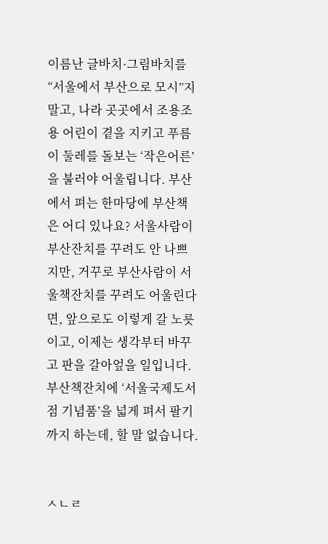이름난 글바치·그림바치를 “서울에서 부산으로 모시”지 말고, 나라 곳곳에서 조용조용 어린이 곁을 지키고 푸름이 둘레를 돌보는 ‘작은어른’을 불러야 어울립니다. 부산에서 펴는 한마당에 부산책은 어디 있나요? 서울사람이 부산잔치를 꾸려도 안 나쁘지만, 거꾸로 부산사람이 서울책잔치를 꾸려도 어울린다면, 앞으로도 이렇게 갈 노릇이고, 이제는 생각부터 바꾸고 판을 갈아엎을 일입니다. 부산책잔치에 ‘서울국제도서점 기념품’을 넓게 펴서 팔기까지 하는데, 할 말 없습니다.


ㅅㄴㄹ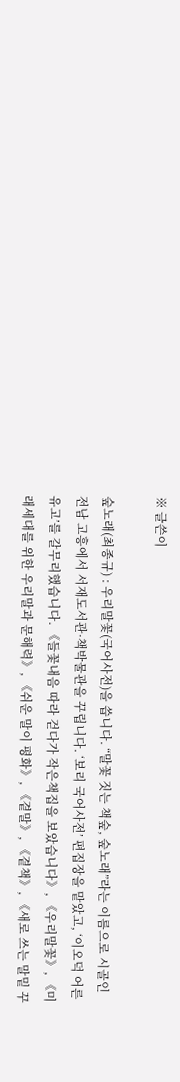※ 글쓴이

숲노래(최종규) : 우리말꽃(국어사전)을 씁니다. “말꽃 짓는 책숲, 숲노래”라는 이름으로 시골인 전남 고흥에서 서재도서관·책박물관을 꾸립니다. ‘보리 국어사전’ 편집장을 맡았고, ‘이오덕 어른 유고’를 갈무리했습니다. 《들꽃내음 따라 걷다가 작은책집을 보았습니다》, 《우리말꽃》, 《미래세대를 위한 우리말과 문해력》, 《쉬운 말이 평화》, 《곁말》, 《곁책》, 《새로 쓰는 말밑 꾸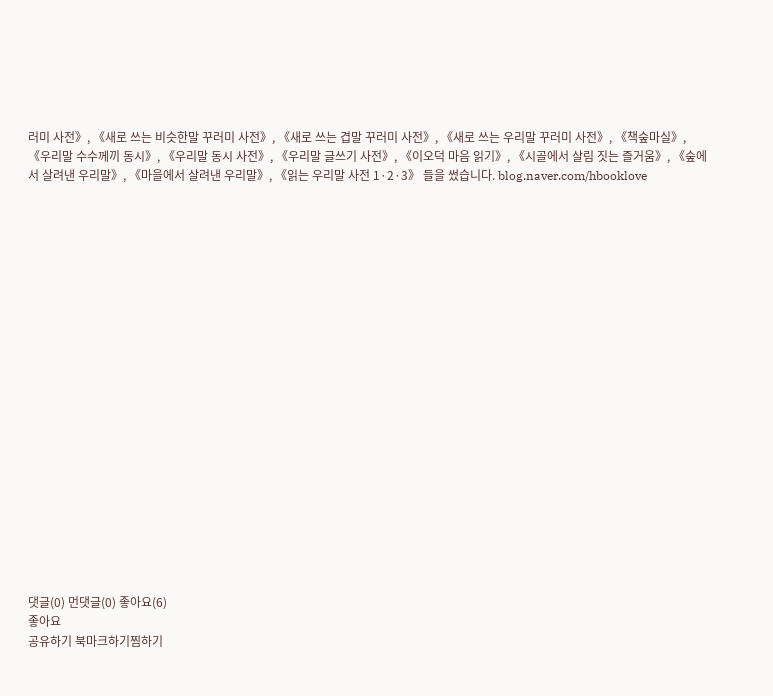러미 사전》, 《새로 쓰는 비슷한말 꾸러미 사전》, 《새로 쓰는 겹말 꾸러미 사전》, 《새로 쓰는 우리말 꾸러미 사전》, 《책숲마실》, 《우리말 수수께끼 동시》, 《우리말 동시 사전》, 《우리말 글쓰기 사전》, 《이오덕 마음 읽기》, 《시골에서 살림 짓는 즐거움》, 《숲에서 살려낸 우리말》, 《마을에서 살려낸 우리말》, 《읽는 우리말 사전 1·2·3》 들을 썼습니다. blog.naver.com/hbooklove





















댓글(0) 먼댓글(0) 좋아요(6)
좋아요
공유하기 북마크하기찜하기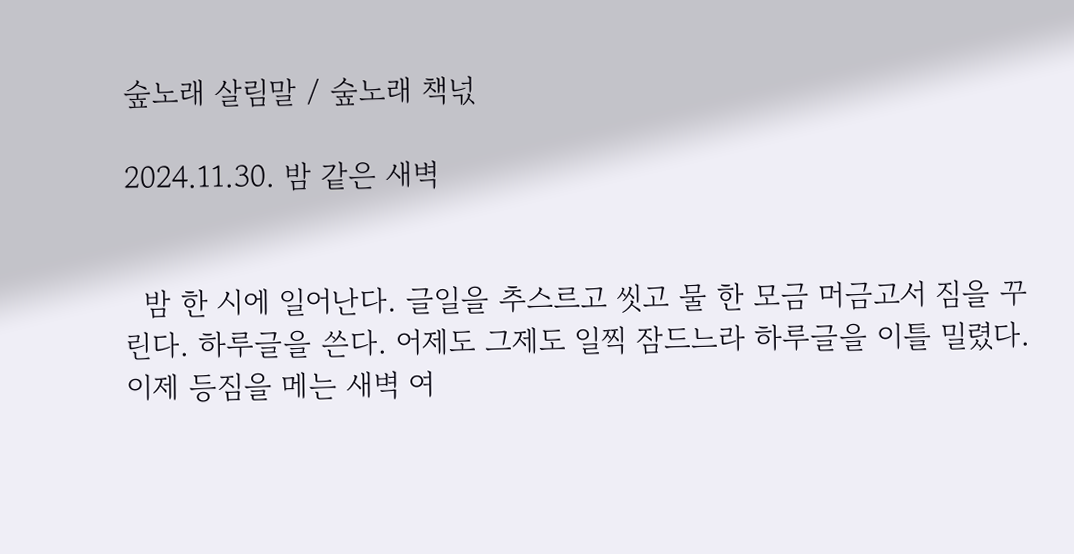숲노래 살림말 / 숲노래 책넋

2024.11.30. 밤 같은 새벽


  밤 한 시에 일어난다. 글일을 추스르고 씻고 물 한 모금 머금고서 짐을 꾸린다. 하루글을 쓴다. 어제도 그제도 일찍 잠드느라 하루글을 이틀 밀렸다. 이제 등짐을 메는 새벽 여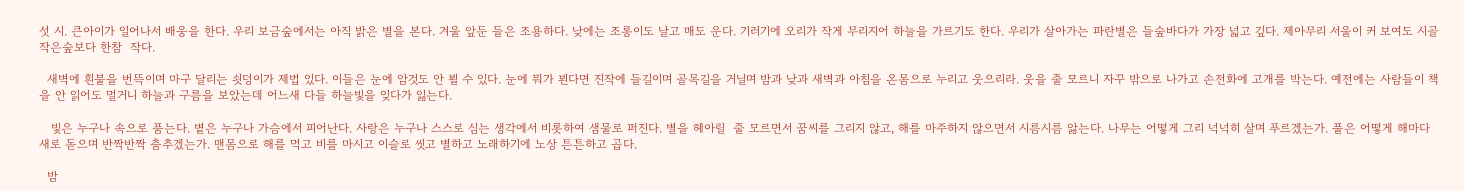섯 시. 큰아이가 일어나서 배웅을 한다. 우리 보금숲에서는 아직 밝은 별을 본다. 겨울 앞둔 들은 조용하다. 낮에는 조롱이도 날고 매도 운다. 기러기에 오리가 작게 무리지어 하늘을 가르기도 한다. 우리가 살아가는 파란별은 들숲바다가 가장 넓고 깊다. 제아무리 서울이 커 보여도 시골 작은숲보다 한참  작다.

  새벽에 흰불을 번뜩이며 마구 달리는 쇳덩이가 제법 있다. 이들은 눈에 암것도 안 뵐 수 있다. 눈에 뭐가 뵌다면 진작에 들길이며 골목길을 거닐며 밤과 낮과 새벽과 아침을 온몸으로 누리고 웃으리라. 웃을 줄 모르니 자꾸 밖으로 나가고 손전화에 고개를 박는다. 예전에는 사람들이 책을 안 읽어도 멀거니 하늘과 구름을 보았는데 어느새 다들 하늘빛을 잊다가 잃는다.

   빛은 누구나 속으로 품는다. 볕은 누구나 가슴에서 피어난다. 사랑은 누구나 스스로 심는 생각에서 비롯하여 샘물로 퍼진다. 별을 헤아릴  줄 모르면서 꿈씨를 그리지 않고, 해를 마주하지 않으면서 시름시름 앓는다. 나무는 어떻게 그리 넉넉히 살며 푸르겠는가. 풀은 어떻게 해마다 새로 돋으며 반짝반짝 춤추겠는가. 맨몸으로 해를 먹고 비를 마시고 이슬로 씻고 별하고 노래하기에 노상 튼튼하고 곱다.

  밤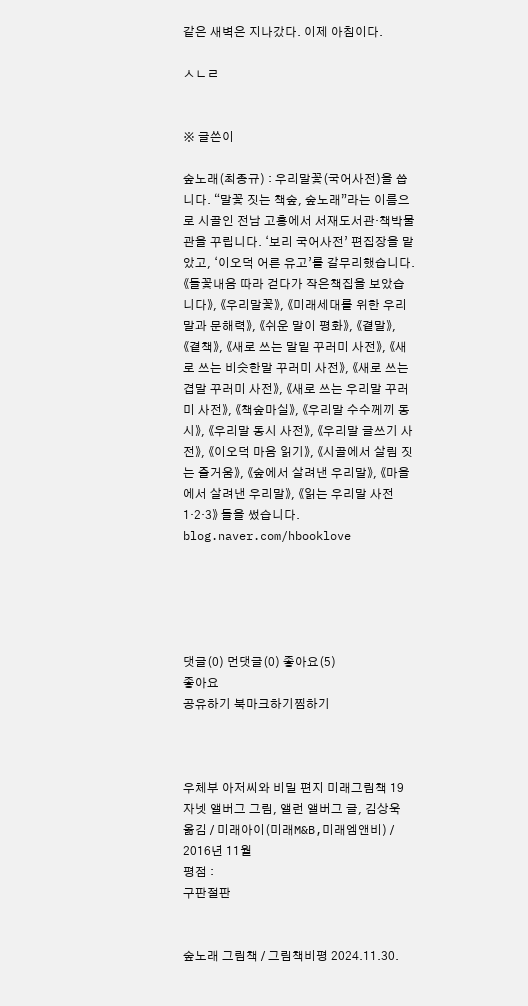같은 새벽은 지나갔다. 이제 아침이다.

ㅅㄴㄹ


※ 글쓴이

숲노래(최종규) : 우리말꽃(국어사전)을 씁니다. “말꽃 짓는 책숲, 숲노래”라는 이름으로 시골인 전남 고흥에서 서재도서관·책박물관을 꾸립니다. ‘보리 국어사전’ 편집장을 맡았고, ‘이오덕 어른 유고’를 갈무리했습니다. 《들꽃내음 따라 걷다가 작은책집을 보았습니다》, 《우리말꽃》, 《미래세대를 위한 우리말과 문해력》, 《쉬운 말이 평화》, 《곁말》, 《곁책》, 《새로 쓰는 말밑 꾸러미 사전》, 《새로 쓰는 비슷한말 꾸러미 사전》, 《새로 쓰는 겹말 꾸러미 사전》, 《새로 쓰는 우리말 꾸러미 사전》, 《책숲마실》, 《우리말 수수께끼 동시》, 《우리말 동시 사전》, 《우리말 글쓰기 사전》, 《이오덕 마음 읽기》, 《시골에서 살림 짓는 즐거움》, 《숲에서 살려낸 우리말》, 《마을에서 살려낸 우리말》, 《읽는 우리말 사전 1·2·3》 들을 썼습니다. blog.naver.com/hbooklove





댓글(0) 먼댓글(0) 좋아요(5)
좋아요
공유하기 북마크하기찜하기



우체부 아저씨와 비밀 편지 미래그림책 19
자넷 앨버그 그림, 앨런 앨버그 글, 김상욱 옮김 / 미래아이(미래M&B,미래엠앤비) / 2016년 11월
평점 :
구판절판


숲노래 그림책 / 그림책비평 2024.11.30.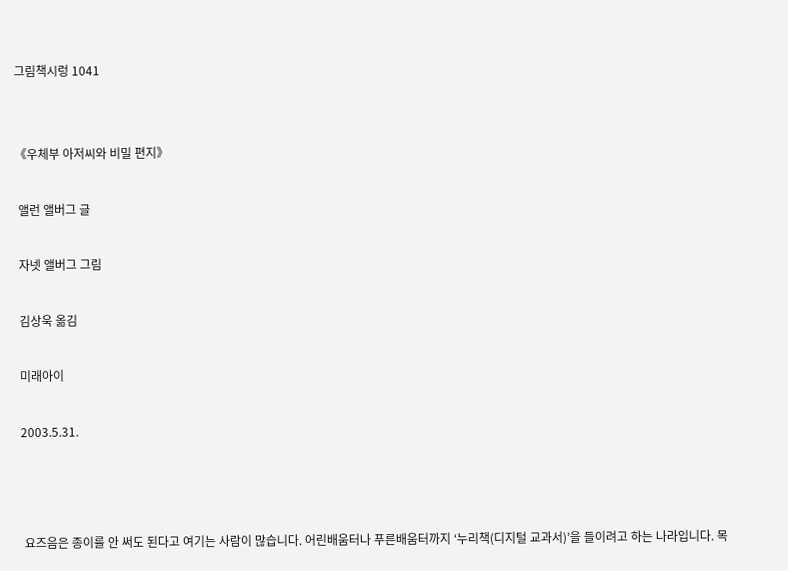그림책시렁 1041


《우체부 아저씨와 비밀 편지》

 앨런 앨버그 글

 자넷 앨버그 그림

 김상욱 옮김

 미래아이

 2003.5.31.



  요즈음은 종이를 안 써도 된다고 여기는 사람이 많습니다. 어린배움터나 푸른배움터까지 ‘누리책(디지털 교과서)’을 들이려고 하는 나라입니다. 목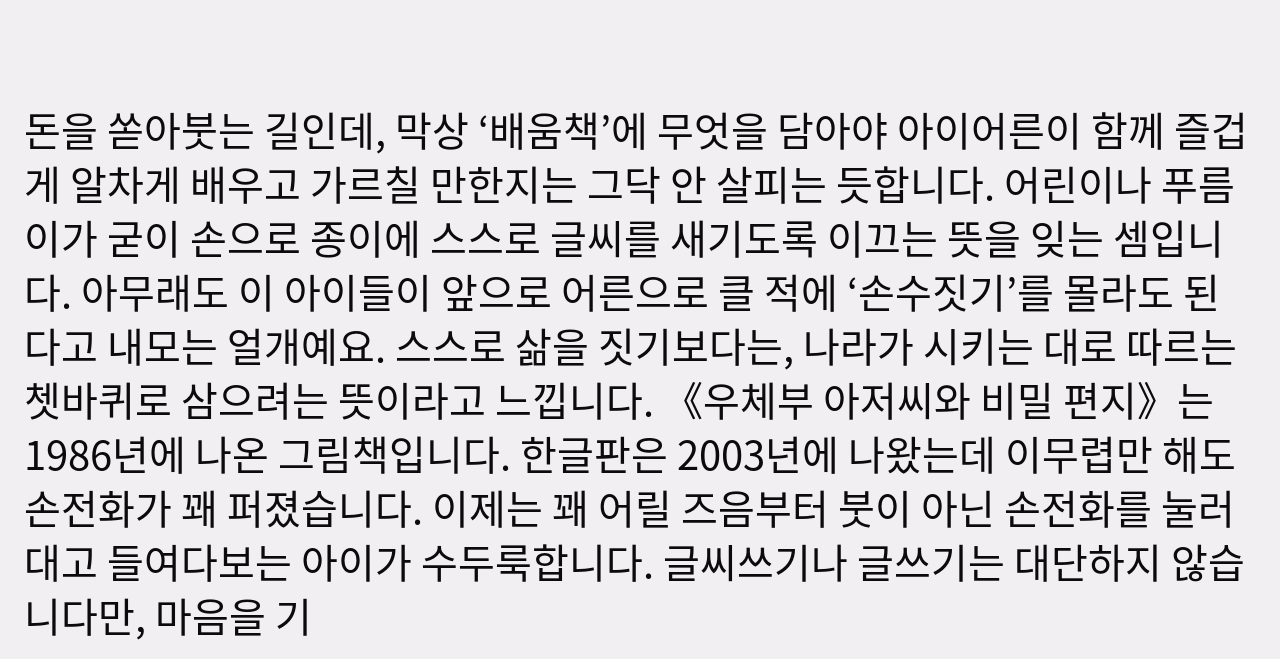돈을 쏟아붓는 길인데, 막상 ‘배움책’에 무엇을 담아야 아이어른이 함께 즐겁게 알차게 배우고 가르칠 만한지는 그닥 안 살피는 듯합니다. 어린이나 푸름이가 굳이 손으로 종이에 스스로 글씨를 새기도록 이끄는 뜻을 잊는 셈입니다. 아무래도 이 아이들이 앞으로 어른으로 클 적에 ‘손수짓기’를 몰라도 된다고 내모는 얼개예요. 스스로 삶을 짓기보다는, 나라가 시키는 대로 따르는 쳇바퀴로 삼으려는 뜻이라고 느낍니다. 《우체부 아저씨와 비밀 편지》는 1986년에 나온 그림책입니다. 한글판은 2003년에 나왔는데 이무렵만 해도 손전화가 꽤 퍼졌습니다. 이제는 꽤 어릴 즈음부터 붓이 아닌 손전화를 눌러대고 들여다보는 아이가 수두룩합니다. 글씨쓰기나 글쓰기는 대단하지 않습니다만, 마음을 기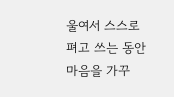울여서 스스로 펴고 쓰는 동안 마음을 가꾸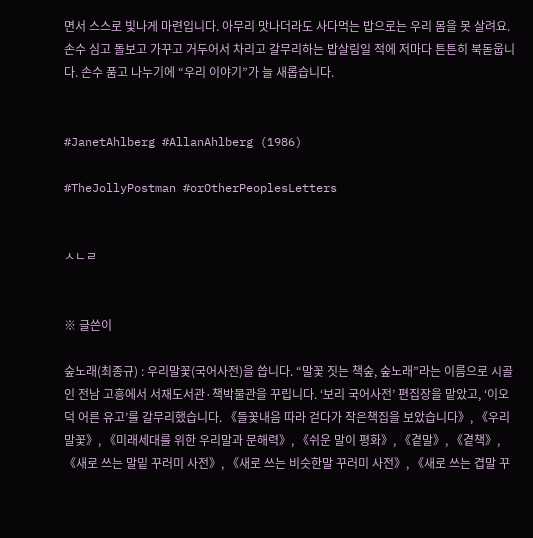면서 스스로 빛나게 마련입니다. 아무리 맛나더라도 사다먹는 밥으로는 우리 몸을 못 살려요. 손수 심고 돌보고 가꾸고 거두어서 차리고 갈무리하는 밥살림일 적에 저마다 튼튼히 북돋웁니다. 손수 품고 나누기에 “우리 이야기”가 늘 새롭습니다.


#JanetAhlberg #AllanAhlberg (1986)

#TheJollyPostman #orOtherPeoplesLetters


ㅅㄴㄹ


※ 글쓴이

숲노래(최종규) : 우리말꽃(국어사전)을 씁니다. “말꽃 짓는 책숲, 숲노래”라는 이름으로 시골인 전남 고흥에서 서재도서관·책박물관을 꾸립니다. ‘보리 국어사전’ 편집장을 맡았고, ‘이오덕 어른 유고’를 갈무리했습니다. 《들꽃내음 따라 걷다가 작은책집을 보았습니다》, 《우리말꽃》, 《미래세대를 위한 우리말과 문해력》, 《쉬운 말이 평화》, 《곁말》, 《곁책》, 《새로 쓰는 말밑 꾸러미 사전》, 《새로 쓰는 비슷한말 꾸러미 사전》, 《새로 쓰는 겹말 꾸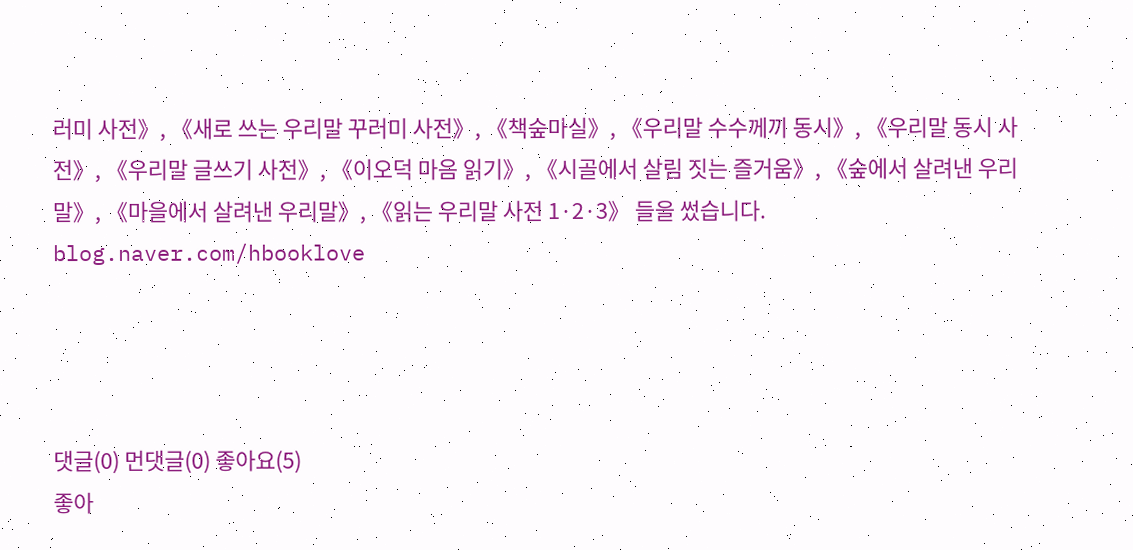러미 사전》, 《새로 쓰는 우리말 꾸러미 사전》, 《책숲마실》, 《우리말 수수께끼 동시》, 《우리말 동시 사전》, 《우리말 글쓰기 사전》, 《이오덕 마음 읽기》, 《시골에서 살림 짓는 즐거움》, 《숲에서 살려낸 우리말》, 《마을에서 살려낸 우리말》, 《읽는 우리말 사전 1·2·3》 들을 썼습니다. blog.naver.com/hbooklove




댓글(0) 먼댓글(0) 좋아요(5)
좋아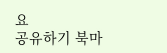요
공유하기 북마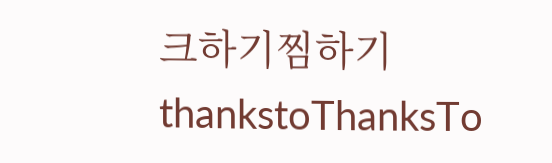크하기찜하기 thankstoThanksTo